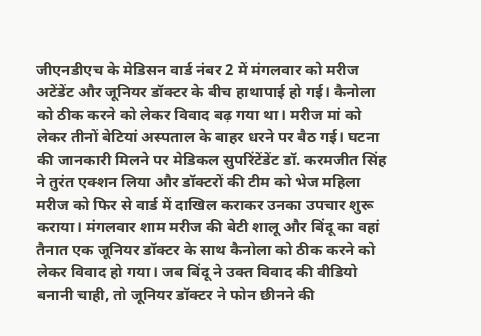जीएनडीएच के मेडिसन वार्ड नंबर 2 में मंगलवार को मरीज अटेंडेंट और जूनियर डॉक्टर के बीच हाथापाई हो गई। कैनोला को ठीक करने को लेकर विवाद बढ़ गया था। मरीज मां को लेकर तीनों बेटियां अस्पताल के बाहर धरने पर बैठ गई। घटना की जानकारी मिलने पर मेडिकल सुपरिंटेंडेंट डॉ. करमजीत सिंह ने तुरंत एक्शन लिया और डॉक्टरों की टीम को भेज महिला मरीज को फिर से वार्ड में दाखिल कराकर उनका उपचार शुरू कराया। मंगलवार शाम मरीज की बेटी शालू और बिंदू का वहां तैनात एक जूनियर डॉक्टर के साथ कैनोला को ठीक करने को लेकर विवाद हो गया। जब बिंदू ने उक्त विवाद की वीडियो बनानी चाही, तो जूनियर डॉक्टर ने फोन छीनने की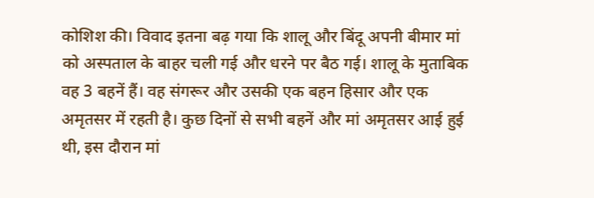कोशिश की। विवाद इतना बढ़ गया कि शालू और बिंदू अपनी बीमार मां को अस्पताल के बाहर चली गई और धरने पर बैठ गई। शालू के मुताबिक वह 3 बहनें हैं। वह संगरूर और उसकी एक बहन हिसार और एक अमृतसर में रहती है। कुछ दिनों से सभी बहनें और मां अमृतसर आई हुई थी, इस दौरान मां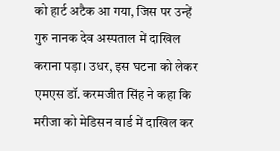को हार्ट अटैक आ गया, जिस पर उन्हें गुरु नानक देव अस्पताल में दाखिल कराना पड़ा। उधर, इस घटना को लेकर एमएस डॉ. करमजीत सिंह ने कहा कि मरीजा को मेडिसन वार्ड में दाखिल कर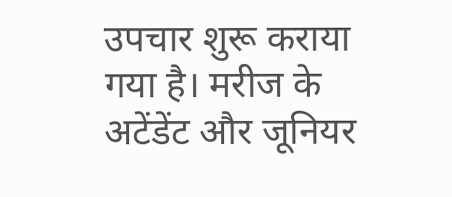उपचार शुरू कराया गया है। मरीज के अटेंडेंट और जूनियर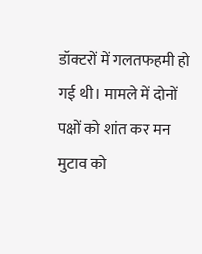डॉक्टरों में गलतफहमी हो गई थी। मामले में दोनों पक्षों को शांत कर मन मुटाव को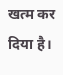खत्म कर दिया है।